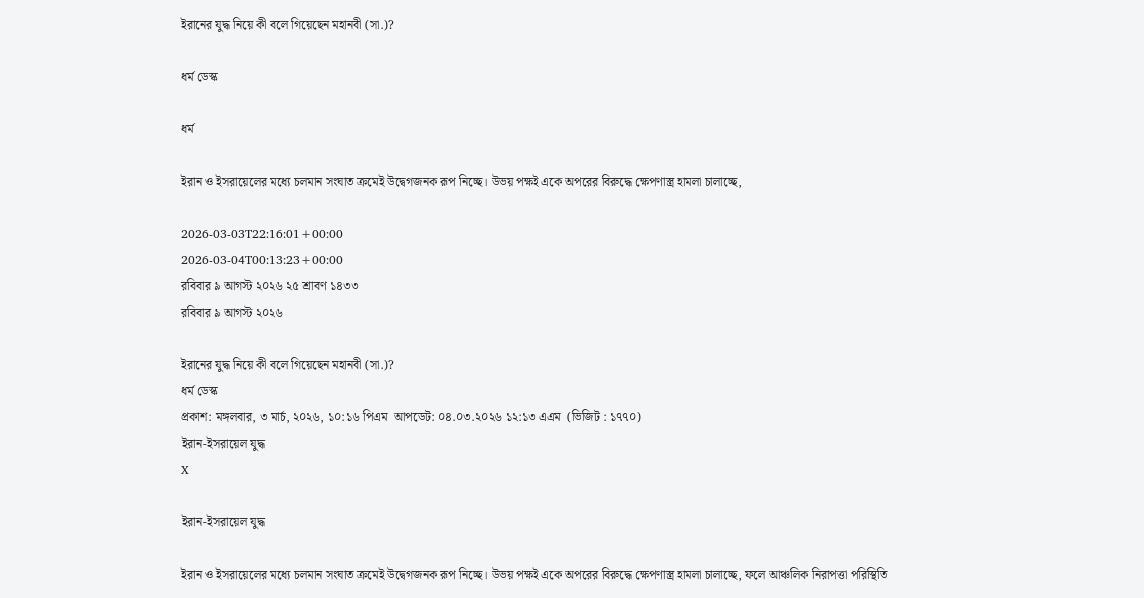ইরানের যুদ্ধ নিয়ে কী বলে গিয়েছেন মহানবী (সা.)?

ধর্ম ডেস্ক

ধর্ম

ইরান ও ইসরায়েলের মধ্যে চলমান সংঘাত ক্রমেই উদ্বেগজনক রূপ নিচ্ছে। উভয় পক্ষই একে অপরের বিরুদ্ধে ক্ষেপণাস্ত্র হামলা চালাচ্ছে,

2026-03-03T22:16:01+00:00
2026-03-04T00:13:23+00:00
রবিবার ৯ আগস্ট ২০২৬ ২৫ শ্রাবণ ১৪৩৩
রবিবার ৯ আগস্ট ২০২৬

ইরানের যুদ্ধ নিয়ে কী বলে গিয়েছেন মহানবী (সা.)?
ধর্ম ডেস্ক
প্রকাশ: মঙ্গলবার, ৩ মার্চ, ২০২৬, ১০:১৬ পিএম  আপডেট: ০৪.০৩.২০২৬ ১২:১৩ এএম  (ভিজিট : ১৭৭০)
ইরান-ইসরায়েল যুদ্ধ
X

ইরান-ইসরায়েল যুদ্ধ

ইরান ও ইসরায়েলের মধ্যে চলমান সংঘাত ক্রমেই উদ্বেগজনক রূপ নিচ্ছে। উভয় পক্ষই একে অপরের বিরুদ্ধে ক্ষেপণাস্ত্র হামলা চালাচ্ছে, ফলে আঞ্চলিক নিরাপত্তা পরিস্থিতি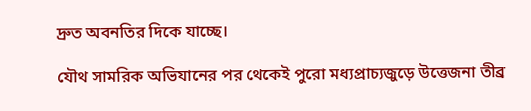দ্রুত অবনতির দিকে যাচ্ছে।

যৌথ সামরিক অভিযানের পর থেকেই পুরো মধ্যপ্রাচ্যজুড়ে উত্তেজনা তীব্র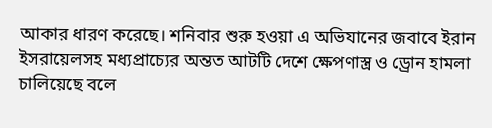আকার ধারণ করেছে। শনিবার শুরু হওয়া এ অভিযানের জবাবে ইরান ইসরায়েলসহ মধ্যপ্রাচ্যের অন্তত আটটি দেশে ক্ষেপণাস্ত্র ও ড্রোন হামলা চালিয়েছে বলে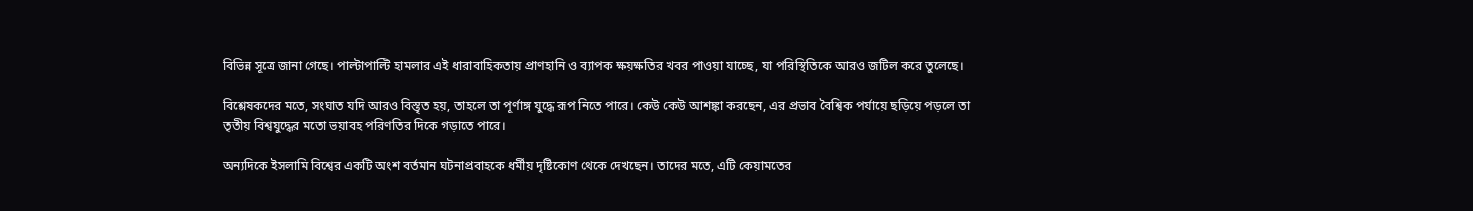বিভিন্ন সূত্রে জানা গেছে। পাল্টাপাল্টি হামলার এই ধারাবাহিকতায় প্রাণহানি ও ব্যাপক ক্ষয়ক্ষতির খবর পাওয়া যাচ্ছে, যা পরিস্থিতিকে আরও জটিল করে তুলেছে।

বিশ্লেষকদের মতে, সংঘাত যদি আরও বিস্তৃত হয়, তাহলে তা পূর্ণাঙ্গ যুদ্ধে রূপ নিতে পারে। কেউ কেউ আশঙ্কা করছেন, এর প্রভাব বৈশ্বিক পর্যায়ে ছড়িয়ে পড়লে তা তৃতীয় বিশ্বযুদ্ধের মতো ভয়াবহ পরিণতির দিকে গড়াতে পারে।

অন্যদিকে ইসলামি বিশ্বের একটি অংশ বর্তমান ঘটনাপ্রবাহকে ধর্মীয় দৃষ্টিকোণ থেকে দেখছেন। তাদের মতে, এটি কেয়ামতের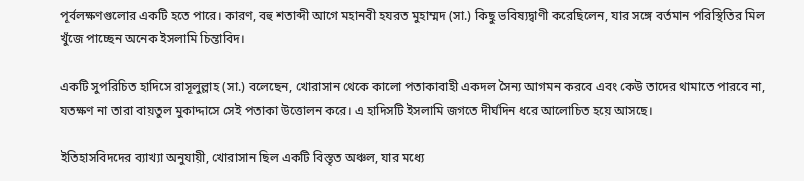পূর্বলক্ষণগুলোর একটি হতে পারে। কারণ, বহু শতাব্দী আগে মহানবী হযরত মুহাম্মদ (সা.) কিছু ভবিষ্যদ্বাণী করেছিলেন, যার সঙ্গে বর্তমান পরিস্থিতির মিল খুঁজে পাচ্ছেন অনেক ইসলামি চিন্তাবিদ।

একটি সুপরিচিত হাদিসে রাসূলুল্লাহ (সা.) বলেছেন, খোরাসান থেকে কালো পতাকাবাহী একদল সৈন্য আগমন করবে এবং কেউ তাদের থামাতে পারবে না, যতক্ষণ না তারা বায়তুল মুকাদ্দাসে সেই পতাকা উত্তোলন করে। এ হাদিসটি ইসলামি জগতে দীর্ঘদিন ধরে আলোচিত হয়ে আসছে।

ইতিহাসবিদদের ব্যাখ্যা অনুযায়ী, খোরাসান ছিল একটি বিস্তৃত অঞ্চল, যার মধ্যে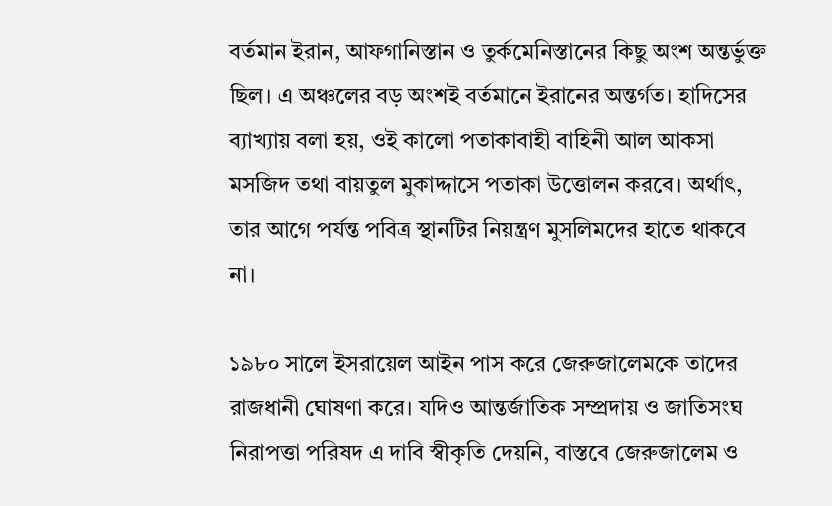বর্তমান ইরান, আফগানিস্তান ও তুর্কমেনিস্তানের কিছু অংশ অন্তর্ভুক্ত ছিল। এ অঞ্চলের বড় অংশই বর্তমানে ইরানের অন্তর্গত। হাদিসের ব্যাখ্যায় বলা হয়, ওই কালো পতাকাবাহী বাহিনী আল আকসা মসজিদ তথা বায়তুল মুকাদ্দাসে পতাকা উত্তোলন করবে। অর্থাৎ, তার আগে পর্যন্ত পবিত্র স্থানটির নিয়ন্ত্রণ মুসলিমদের হাতে থাকবে না।

১৯৮০ সালে ইসরায়েল আইন পাস করে জেরুজালেমকে তাদের রাজধানী ঘোষণা করে। যদিও আন্তর্জাতিক সম্প্রদায় ও জাতিসংঘ নিরাপত্তা পরিষদ এ দাবি স্বীকৃতি দেয়নি, বাস্তবে জেরুজালেম ও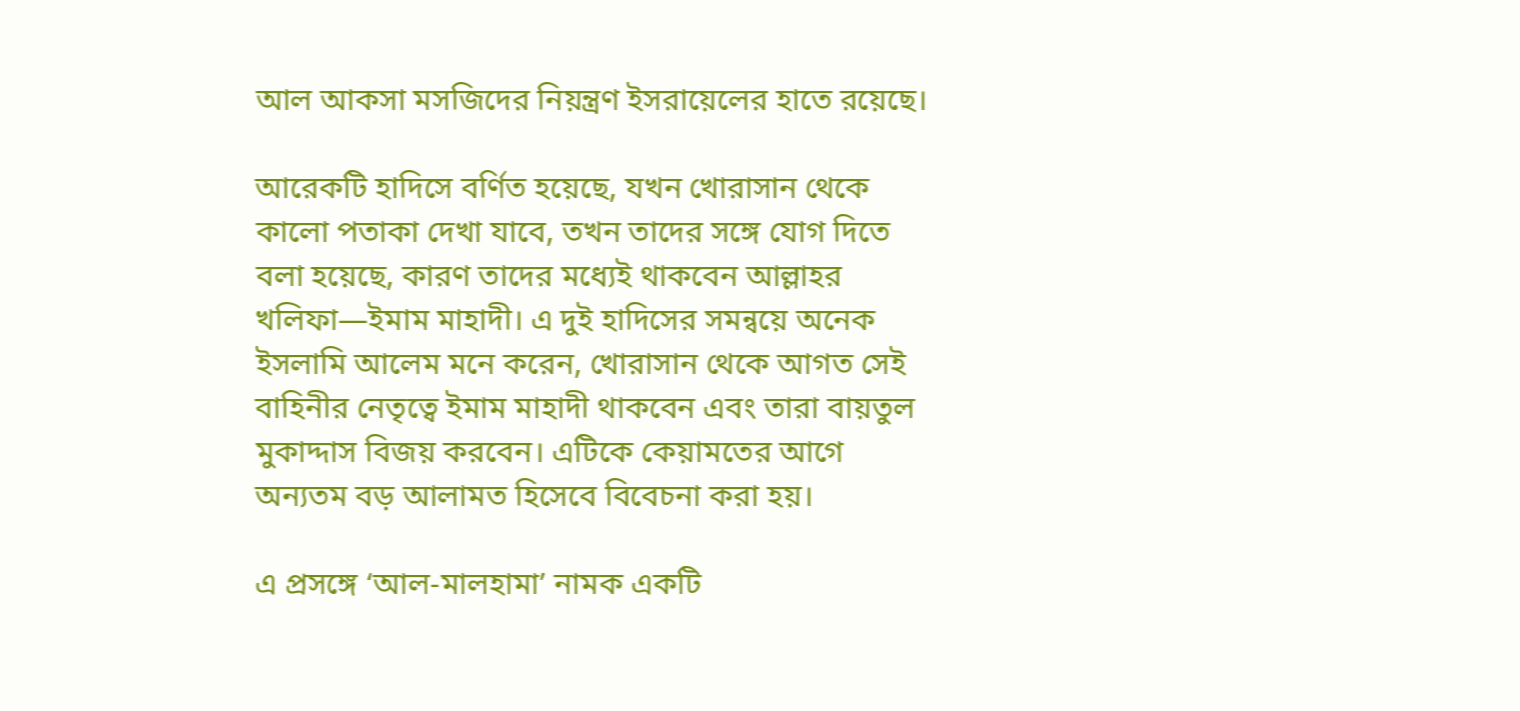আল আকসা মসজিদের নিয়ন্ত্রণ ইসরায়েলের হাতে রয়েছে।

আরেকটি হাদিসে বর্ণিত হয়েছে, যখন খোরাসান থেকে কালো পতাকা দেখা যাবে, তখন তাদের সঙ্গে যোগ দিতে বলা হয়েছে, কারণ তাদের মধ্যেই থাকবেন আল্লাহর খলিফা—ইমাম মাহাদী। এ দুই হাদিসের সমন্বয়ে অনেক ইসলামি আলেম মনে করেন, খোরাসান থেকে আগত সেই বাহিনীর নেতৃত্বে ইমাম মাহাদী থাকবেন এবং তারা বায়তুল মুকাদ্দাস বিজয় করবেন। এটিকে কেয়ামতের আগে অন্যতম বড় আলামত হিসেবে বিবেচনা করা হয়।

এ প্রসঙ্গে ‘আল-মালহামা’ নামক একটি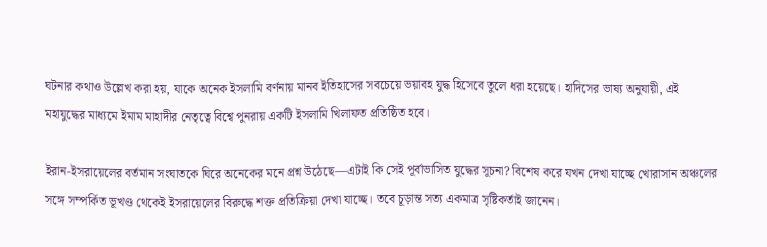ঘটনার কথাও উল্লেখ করা হয়, যাকে অনেক ইসলামি বর্ণনায় মানব ইতিহাসের সবচেয়ে ভয়াবহ যুদ্ধ হিসেবে তুলে ধরা হয়েছে। হাদিসের ভাষ্য অনুযায়ী, এই মহাযুদ্ধের মাধ্যমে ইমাম মাহাদীর নেতৃত্বে বিশ্বে পুনরায় একটি ইসলামি খিলাফত প্রতিষ্ঠিত হবে।

ইরান-ইসরায়েলের বর্তমান সংঘাতকে ঘিরে অনেকের মনে প্রশ্ন উঠেছে—এটাই কি সেই পূর্বাভাসিত যুদ্ধের সূচনা? বিশেষ করে যখন দেখা যাচ্ছে খোরাসান অঞ্চলের সঙ্গে সম্পর্কিত ভূখণ্ড থেকেই ইসরায়েলের বিরুদ্ধে শক্ত প্রতিক্রিয়া দেখা যাচ্ছে। তবে চূড়ান্ত সত্য একমাত্র সৃষ্টিকর্তাই জানেন।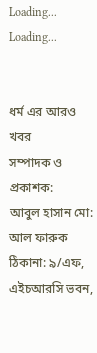Loading...
Loading...


ধর্ম এর আরও খবর
সম্পাদক ও প্রকাশক:
আবুল হাসান মো: আল ফারুক
ঠিকানা: ৯/এফ, এইচআরসি ভবন,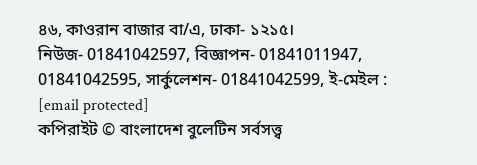৪৬, কাওরান বাজার বা/এ, ঢাকা- ১২১৫।
নিউজ- 01841042597, বিজ্ঞাপন- 01841011947, 01841042595, সার্কুলেশন- 01841042599, ই-মেইল : [email protected]
কপিরাইট © বাংলাদেশ বুলেটিন সর্বসত্ত্ব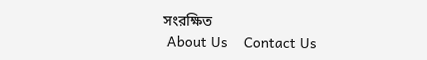সংরক্ষিত
 About Us    Contact Us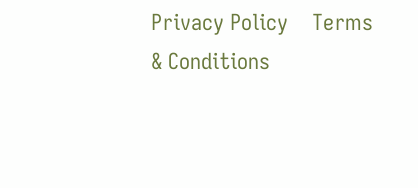Privacy Policy    Terms & Conditions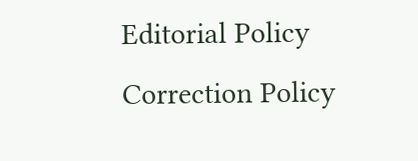Editorial Policy    Correction Policy